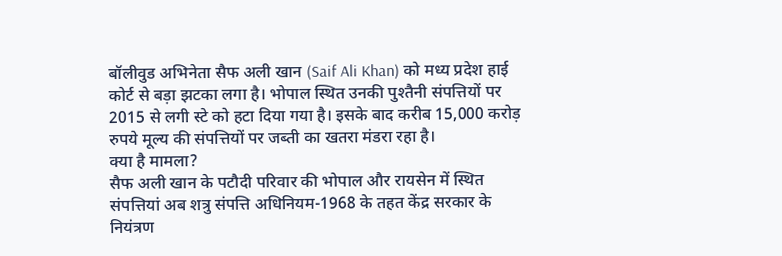बॉलीवुड अभिनेता सैफ अली खान (Saif Ali Khan) को मध्य प्रदेश हाई कोर्ट से बड़ा झटका लगा है। भोपाल स्थित उनकी पुश्तैनी संपत्तियों पर 2015 से लगी स्टे को हटा दिया गया है। इसके बाद करीब 15,000 करोड़ रुपये मूल्य की संपत्तियों पर जब्ती का खतरा मंडरा रहा है।
क्या है मामला?
सैफ अली खान के पटौदी परिवार की भोपाल और रायसेन में स्थित संपत्तियां अब शत्रु संपत्ति अधिनियम-1968 के तहत केंद्र सरकार के नियंत्रण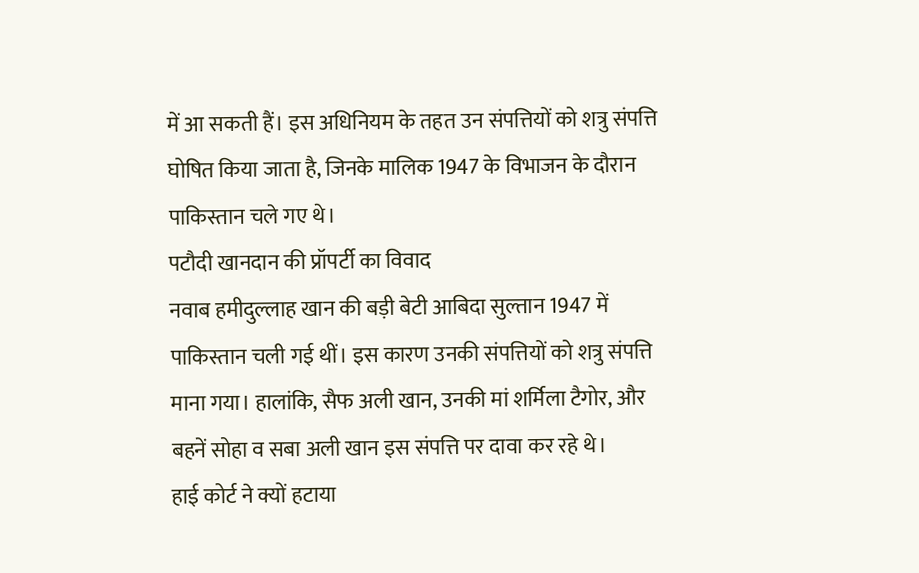में आ सकती हैं। इस अधिनियम के तहत उन संपत्तियों को शत्रु संपत्ति घोषित किया जाता है, जिनके मालिक 1947 के विभाजन के दौरान पाकिस्तान चले गए थे।
पटौदी खानदान की प्रॉपर्टी का विवाद
नवाब हमीदुल्लाह खान की बड़ी बेटी आबिदा सुल्तान 1947 में पाकिस्तान चली गई थीं। इस कारण उनकी संपत्तियों को शत्रु संपत्ति माना गया। हालांकि, सैफ अली खान, उनकी मां शर्मिला टैगोर, और बहनें सोहा व सबा अली खान इस संपत्ति पर दावा कर रहे थे।
हाई कोर्ट ने क्यों हटाया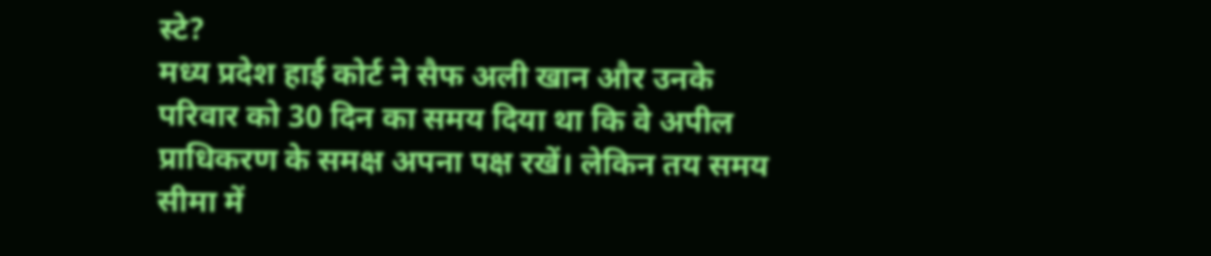स्टे?
मध्य प्रदेश हाई कोर्ट ने सैफ अली खान और उनके परिवार को 30 दिन का समय दिया था कि वे अपील प्राधिकरण के समक्ष अपना पक्ष रखें। लेकिन तय समय सीमा में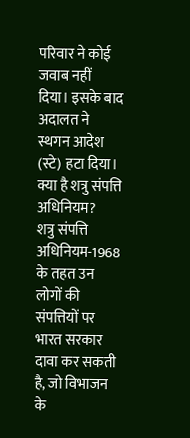परिवार ने कोई जवाब नहीं दिया। इसके बाद अदालत ने स्थगन आदेश (स्टे) हटा दिया।
क्या है शत्रु संपत्ति अधिनियम?
शत्रु संपत्ति अधिनियम-1968 के तहत उन लोगों की संपत्तियों पर भारत सरकार दावा कर सकती है, जो विभाजन के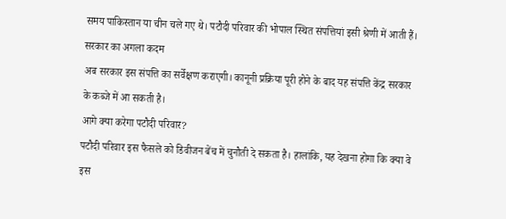समय पाकिस्तान या चीन चले गए थे। पटौदी परिवार की भोपाल स्थित संपत्तियां इसी श्रेणी में आती हैं।
सरकार का अगला कदम
अब सरकार इस संपत्ति का सर्वेक्षण कराएगी। कानूनी प्रक्रिया पूरी होने के बाद यह संपत्ति केंद्र सरकार के कब्जे में आ सकती है।
आगे क्या करेगा पटौदी परिवार?
पटौदी परिवार इस फैसले को डिवीजन बेंच में चुनौती दे सकता है। हालांकि, यह देखना होगा कि क्या वे इस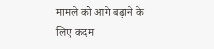मामले को आगे बढ़ाने के लिए कदम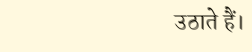उठाते हैं।